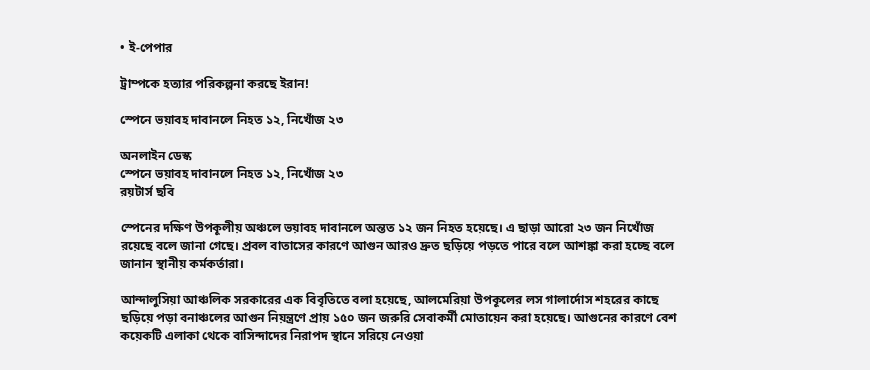• ই-পেপার

ট্রাম্পকে হত্যার পরিকল্পনা করছে ইরান!

স্পেনে ভয়াবহ দাবানলে নিহত ১২, নিখোঁজ ২৩

অনলাইন ডেস্ক
স্পেনে ভয়াবহ দাবানলে নিহত ১২, নিখোঁজ ২৩
রয়টার্স ছবি

স্পেনের দক্ষিণ উপকূলীয় অঞ্চলে ভয়াবহ দাবানলে অন্তত ১২ জন নিহত হয়েছে। এ ছাড়া আরো ২৩ জন নিখোঁজ রয়েছে বলে জানা গেছে। প্রবল বাতাসের কারণে আগুন আরও দ্রুত ছড়িয়ে পড়তে পারে বলে আশঙ্কা করা হচ্ছে বলে জানান স্থানীয় কর্মকর্তারা।

আন্দালুসিয়া আঞ্চলিক সরকারের এক বিবৃতিতে বলা হয়েছে, আলমেরিয়া উপকূলের লস গালার্দোস শহরের কাছে ছড়িয়ে পড়া বনাঞ্চলের আগুন নিয়ন্ত্রণে প্রায় ১৫০ জন জরুরি সেবাকর্মী মোতায়েন করা হয়েছে। আগুনের কারণে বেশ কয়েকটি এলাকা থেকে বাসিন্দাদের নিরাপদ স্থানে সরিয়ে নেওয়া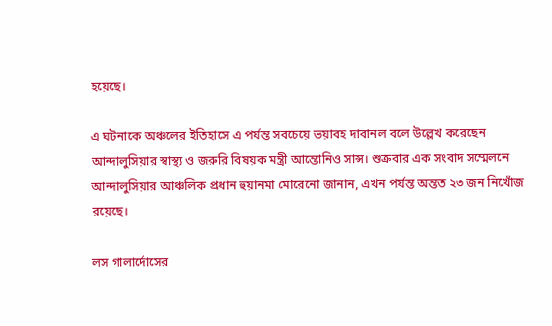হয়েছে।

এ ঘটনাকে অঞ্চলের ইতিহাসে এ পর্যন্ত সবচেয়ে ভয়াবহ দাবানল বলে উল্লেখ করেছেন আন্দালুসিয়ার স্বাস্থ্য ও জরুরি বিষয়ক মন্ত্রী আন্তোনিও সান্স। শুক্রবার এক সংবাদ সম্মেলনে আন্দালুসিয়ার আঞ্চলিক প্রধান হুয়ানমা মোরেনো জানান, এখন পর্যন্ত অন্তত ২৩ জন নিখোঁজ রয়েছে।

লস গালার্দোসের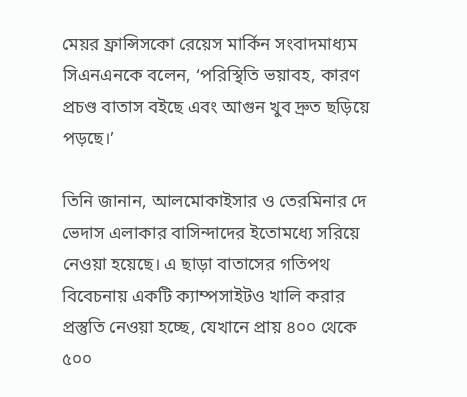মেয়র ফ্রান্সিসকো রেয়েস মার্কিন সংবাদমাধ্যম সিএনএনকে বলেন, ‘পরিস্থিতি ভয়াবহ, কারণ প্রচণ্ড বাতাস বইছে এবং আগুন খুব দ্রুত ছড়িয়ে পড়ছে।’

তিনি জানান, আলমোকাইসার ও তেরমিনার দে ভেদাস এলাকার বাসিন্দাদের ইতোমধ্যে সরিয়ে নেওয়া হয়েছে। এ ছাড়া বাতাসের গতিপথ বিবেচনায় একটি ক্যাম্পসাইটও খালি করার প্রস্তুতি নেওয়া হচ্ছে, যেখানে প্রায় ৪০০ থেকে ৫০০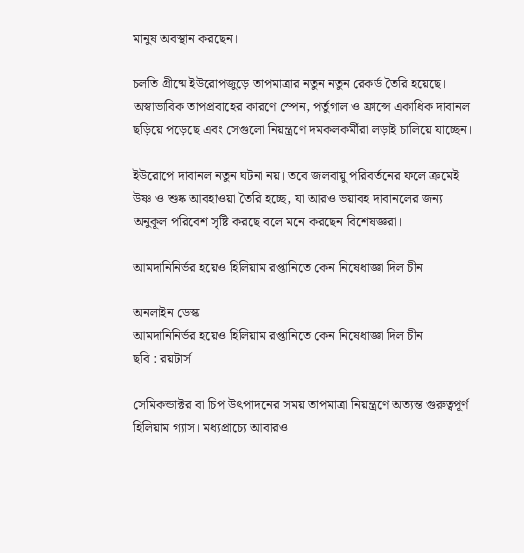মানুষ অবস্থান করছেন।

চলতি গ্রীষ্মে ইউরোপজুড়ে তাপমাত্রার নতুন নতুন রেকর্ড তৈরি হয়েছে। অস্বাভাবিক তাপপ্রবাহের কারণে স্পেন, পর্তুগাল ও ফ্রান্সে একাধিক দাবানল ছড়িয়ে পড়েছে এবং সেগুলো নিয়ন্ত্রণে দমকলকর্মীরা লড়াই চালিয়ে যাচ্ছেন।

ইউরোপে দাবানল নতুন ঘটনা নয়। তবে জলবায়ু পরিবর্তনের ফলে ক্রমেই উষ্ণ ও শুষ্ক আবহাওয়া তৈরি হচ্ছে, যা আরও ভয়াবহ দাবানলের জন্য অনুকূল পরিবেশ সৃষ্টি করছে বলে মনে করছেন বিশেষজ্ঞরা।

আমদানিনির্ভর হয়েও হিলিয়াম রপ্তানিতে কেন নিষেধাজ্ঞা দিল চীন

অনলাইন ডেস্ক
আমদানিনির্ভর হয়েও হিলিয়াম রপ্তানিতে কেন নিষেধাজ্ঞা দিল চীন
ছবি : রয়টার্স

সেমিকন্ডাক্টর বা চিপ উৎপাদনের সময় তাপমাত্রা নিয়ন্ত্রণে অত্যন্ত গুরুত্বপূর্ণ হিলিয়াম গ্যাস। মধ্যপ্রাচ্যে আবারও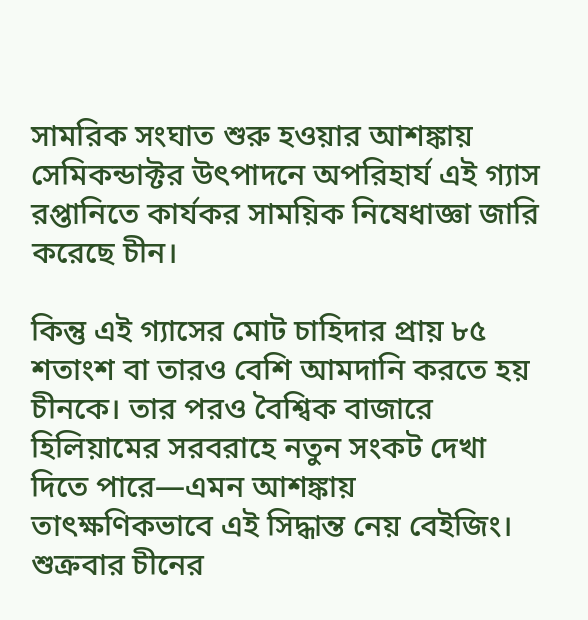সামরিক সংঘাত শুরু হওয়ার আশঙ্কায় সেমিকন্ডাক্টর উৎপাদনে অপরিহার্য এই গ্যাস রপ্তানিতে কার্যকর সাময়িক নিষেধাজ্ঞা জারি করেছে চীন।

কিন্তু এই গ্যাসের মোট চাহিদার প্রায় ৮৫ শতাংশ বা তারও বেশি আমদানি করতে হয় চীনকে। তার পরও বৈশ্বিক বাজারে হিলিয়ামের সরবরাহে নতুন সংকট দেখা দিতে পারে—এমন আশঙ্কায় তাৎক্ষণিকভাবে এই সিদ্ধান্ত নেয় বেইজিং। শুক্রবার চীনের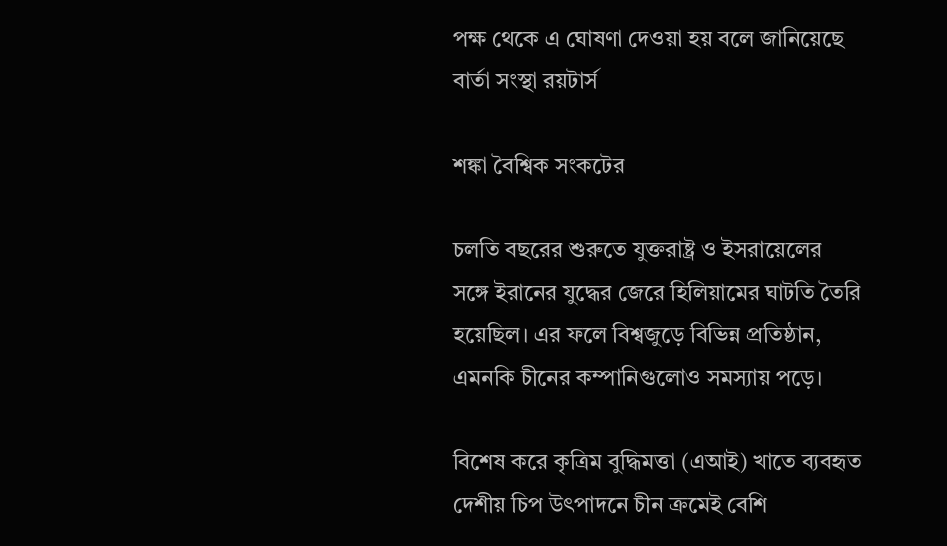পক্ষ থেকে এ ঘোষণা দেওয়া হয় বলে জানিয়েছে বার্তা সংস্থা রয়টার্স

শঙ্কা বৈশ্বিক সংকটের

চলতি বছরের শুরুতে যুক্তরাষ্ট্র ও ইসরায়েলের সঙ্গে ইরানের যুদ্ধের জেরে হিলিয়ামের ঘাটতি তৈরি হয়েছিল। এর ফলে বিশ্বজুড়ে বিভিন্ন প্রতিষ্ঠান, এমনকি চীনের কম্পানিগুলোও সমস্যায় পড়ে।

বিশেষ করে কৃত্রিম বুদ্ধিমত্তা (এআই) খাতে ব্যবহৃত দেশীয় চিপ উৎপাদনে চীন ক্রমেই বেশি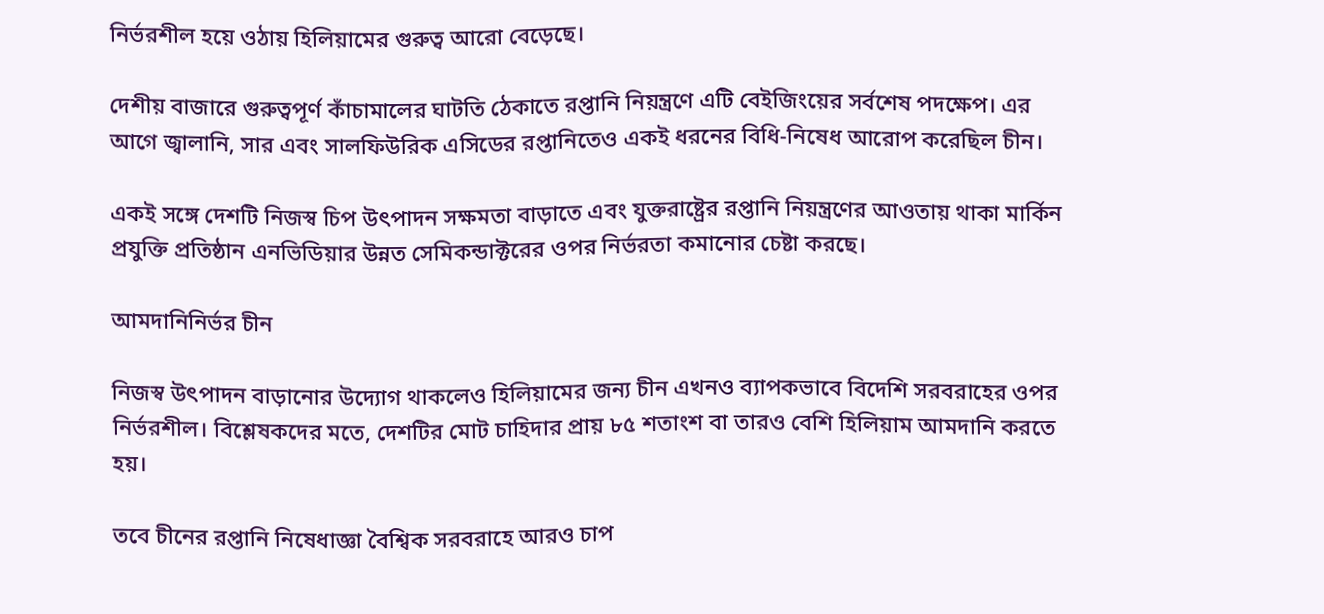নির্ভরশীল হয়ে ওঠায় হিলিয়ামের গুরুত্ব আরো বেড়েছে।

দেশীয় বাজারে গুরুত্বপূর্ণ কাঁচামালের ঘাটতি ঠেকাতে রপ্তানি নিয়ন্ত্রণে এটি বেইজিংয়ের সর্বশেষ পদক্ষেপ। এর আগে জ্বালানি, সার এবং সালফিউরিক এসিডের রপ্তানিতেও একই ধরনের বিধি-নিষেধ আরোপ করেছিল চীন।

একই সঙ্গে দেশটি নিজস্ব চিপ উৎপাদন সক্ষমতা বাড়াতে এবং যুক্তরাষ্ট্রের রপ্তানি নিয়ন্ত্রণের আওতায় থাকা মার্কিন প্রযুক্তি প্রতিষ্ঠান এনভিডিয়ার উন্নত সেমিকন্ডাক্টরের ওপর নির্ভরতা কমানোর চেষ্টা করছে।

আমদানিনির্ভর চীন

নিজস্ব উৎপাদন বাড়ানোর উদ্যোগ থাকলেও হিলিয়ামের জন্য চীন এখনও ব্যাপকভাবে বিদেশি সরবরাহের ওপর নির্ভরশীল। বিশ্লেষকদের মতে, দেশটির মোট চাহিদার প্রায় ৮৫ শতাংশ বা তারও বেশি হিলিয়াম আমদানি করতে হয়।

তবে চীনের রপ্তানি নিষেধাজ্ঞা বৈশ্বিক সরবরাহে আরও চাপ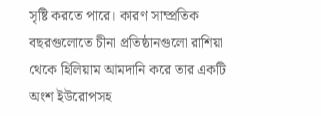সৃষ্টি করতে পারে। কারণ সাম্প্রতিক বছরগুলোতে চীনা প্রতিষ্ঠানগুলো রাশিয়া থেকে হিলিয়াম আমদানি করে তার একটি অংশ ইউরোপসহ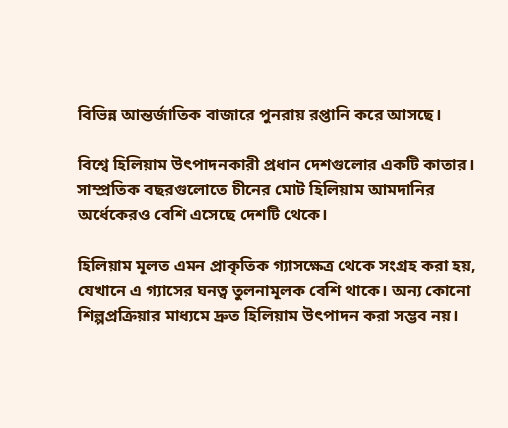বিভিন্ন আন্তর্জাতিক বাজারে পুনরায় রপ্তানি করে আসছে।

বিশ্বে হিলিয়াম উৎপাদনকারী প্রধান দেশগুলোর একটি কাতার। সাম্প্রতিক বছরগুলোতে চীনের মোট হিলিয়াম আমদানির অর্ধেকেরও বেশি এসেছে দেশটি থেকে।

হিলিয়াম মূলত এমন প্রাকৃতিক গ্যাসক্ষেত্র থেকে সংগ্রহ করা হয়, যেখানে এ গ্যাসের ঘনত্ব তুলনামূলক বেশি থাকে। অন্য কোনো শিল্পপ্রক্রিয়ার মাধ্যমে দ্রুত হিলিয়াম উৎপাদন করা সম্ভব নয়।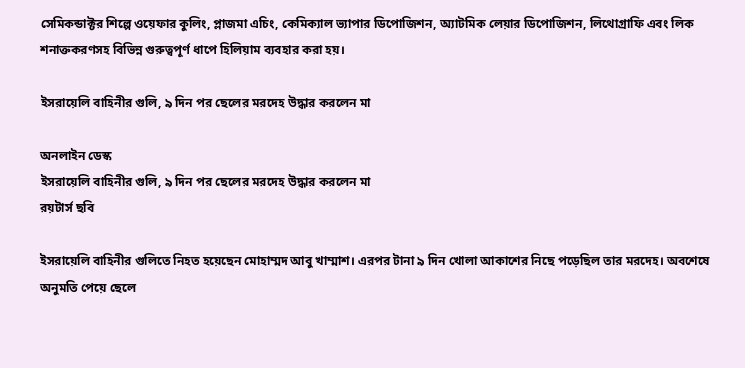সেমিকন্ডাক্টর শিল্পে ওয়েফার কুলিং, প্লাজমা এচিং, কেমিক্যাল ভ্যাপার ডিপোজিশন, অ্যাটমিক লেয়ার ডিপোজিশন, লিথোগ্রাফি এবং লিক শনাক্তকরণসহ বিভিন্ন গুরুত্বপূর্ণ ধাপে হিলিয়াম ব্যবহার করা হয়।

ইসরায়েলি বাহিনীর গুলি, ৯ দিন পর ছেলের মরদেহ উদ্ধার করলেন মা

অনলাইন ডেস্ক
ইসরায়েলি বাহিনীর গুলি, ৯ দিন পর ছেলের মরদেহ উদ্ধার করলেন মা
রয়টার্স ছবি

ইসরায়েলি বাহিনীর গুলিতে নিহত হয়েছেন মোহাম্মদ আবু খাম্মাশ। এরপর টানা ৯ দিন খোলা আকাশের নিছে পড়েছিল তার মরদেহ। অবশেষে অনুমতি পেয়ে ছেলে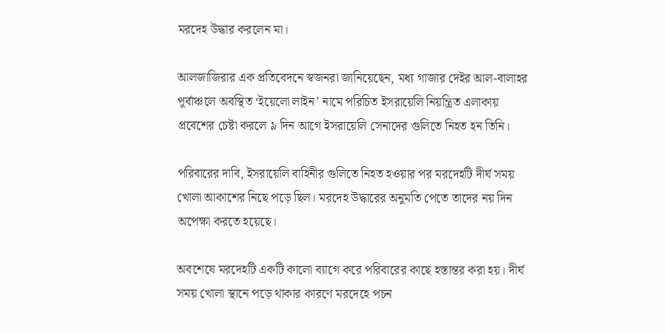মরদেহ উদ্ধার করলেন মা।

আলজাজিরার এক প্রতিবেদনে স্বজনরা জানিয়েছেন, মধ্য গাজার দেইর আল-বালাহর পূর্বাঞ্চলে অবস্থিত ‘ইয়েলো লাইন’ নামে পরিচিত ইসরায়েলি নিয়ন্ত্রিত এলাকায় প্রবেশের চেষ্টা করলে ৯ দিন আগে ইসরায়েলি সেনাদের গুলিতে নিহত হন তিনি।

পরিবারের দাবি, ইসরায়েলি বাহিনীর গুলিতে নিহত হওয়ার পর মরদেহটি দীর্ঘ সময় খোলা আকাশের নিছে পড়ে ছিল। মরদেহ উদ্ধারের অনুমতি পেতে তাদের নয় দিন অপেক্ষা করতে হয়েছে।

অবশেষে মরদেহটি একটি কালো ব্যাগে করে পরিবারের কাছে হস্তান্তর করা হয়। দীর্ঘ সময় খোলা স্থানে পড়ে থাকার কারণে মরদেহে পচন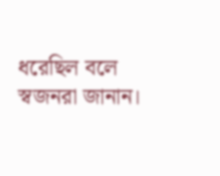ধরেছিল বলে স্বজনরা জানান।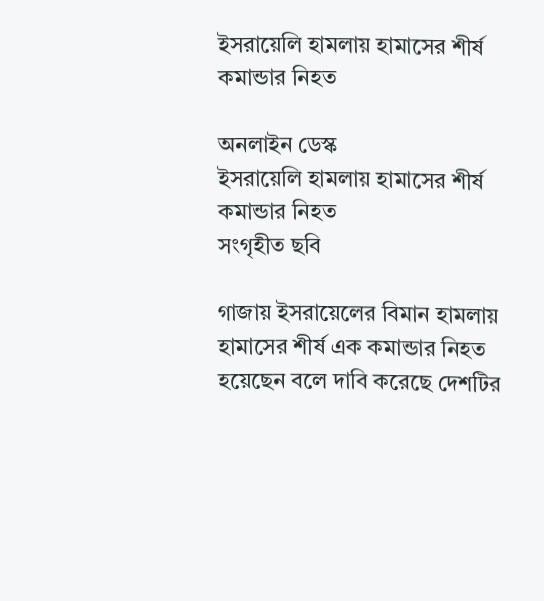ইসরায়েলি হামলায় হামাসের শীর্ষ কমান্ডার নিহত

অনলাইন ডেস্ক
ইসরায়েলি হামলায় হামাসের শীর্ষ কমান্ডার নিহত
সংগৃহীত ছবি

গাজায় ইসরায়েলের বিমান হামলায় হামাসের শীর্ষ এক কমান্ডার নিহত হয়েছেন বলে দাবি করেছে দেশটির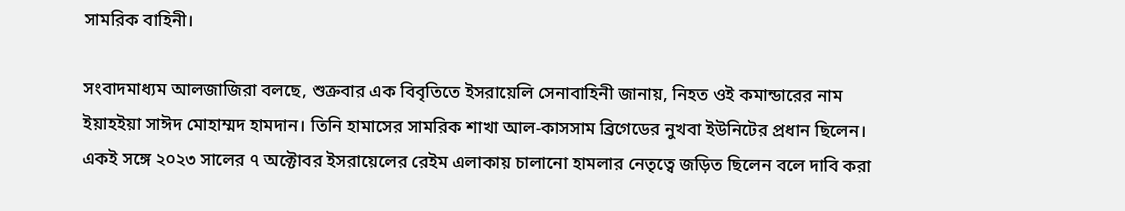সামরিক বাহিনী।

সংবাদমাধ্যম আলজাজিরা বলছে, শুক্রবার এক বিবৃতিতে ইসরায়েলি সেনাবাহিনী জানায়, নিহত ওই কমান্ডারের নাম ইয়াহইয়া সাঈদ মোহাম্মদ হামদান। তিনি হামাসের সামরিক শাখা আল-কাসসাম ব্রিগেডের নুখবা ইউনিটের প্রধান ছিলেন। একই সঙ্গে ২০২৩ সালের ৭ অক্টোবর ইসরায়েলের রেইম এলাকায় চালানো হামলার নেতৃত্বে জড়িত ছিলেন বলে দাবি করা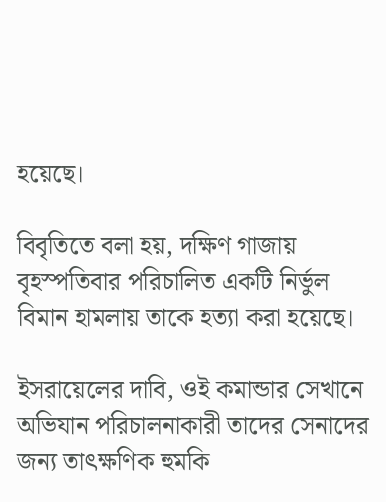হয়েছে।

বিবৃতিতে বলা হয়, দক্ষিণ গাজায় বৃহস্পতিবার পরিচালিত একটি নির্ভুল বিমান হামলায় তাকে হত্যা করা হয়েছে।

ইসরায়েলের দাবি, ওই কমান্ডার সেখানে অভিযান পরিচালনাকারী তাদের সেনাদের জন্য তাৎক্ষণিক হুমকি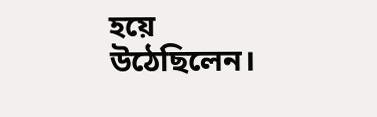হয়ে উঠেছিলেন।